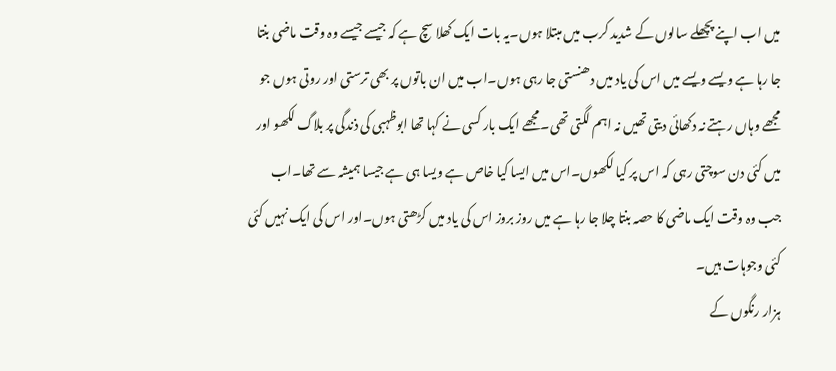میں اب اپنے پچھلے سالوں کے شدید کرب میں مبتلا ہوں۔یہ بات ایک کھلا سچ ہے کہ جیسے جیسے وہ وقت ماضی بنتا جا رہا ہے ویسے ویسے میں اس کی یاد میں دھنستی جا رہی ہوں۔اب میں ان باتوں پر بھی ترستی اور روتی ہوں جو مجھے وہاں رہتے نہ دکھائی دیتی تھیں نہ اہم لگتی تھی۔مجھے ایک بار کسی نے کہا تھا ابوظہبی کی ذندگی پر بلاگ لکھو اور میں کئی دن سوچتی رہی کہ اس پر کیا لکھوں۔اس میں ایسا کیا خاص ہے ویسا ہی ہے جیسا ہمیشہ سے تھا۔اب جب وہ وقت ایک ماضی کا حصہ بنتا چلا جا رہا ہے میں روز بروز اس کی یاد میں کڑھتی ہوں۔اور اس کی ایک نہیں کئی کئی وجوہات ہیں۔
ہزار رنگوں کے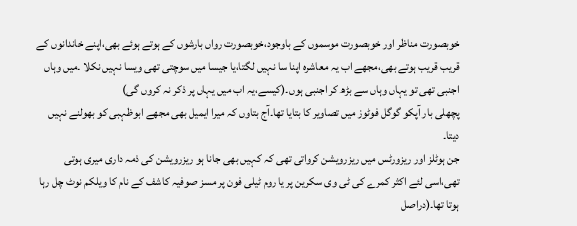خوبصورت مناظر اور خوبصورت موسموں کے باوجود،خوبصورت رواں بارشوں کے ہوتے ہوئے بھی،اپنے خاندانوں کے قریب قریب ہوتے بھی،مجھے اب یہ معاشرہ اپنا سا نہیں لگتا،یا جیسا میں سوچتی تھی ویسا نہیں نکلا ۔میں وہاں اجنبی تھی تو یہاں وہاں سے بڑھ کر اجنبی ہوں۔(کیسے،یہ اب میں یہاں پر ذکر نہ کروں گی)
پچھلی بار آپکو گوگل فوٹوز میں تصاویر کا بتایا تھا۔آج بتاوں کہ میرا ایمیل بھی مجھے ابوظہبی کو بھولنے نہیں دیتا۔
جن ہوٹلز اور ریزورٹس میں ریزرویشن کرواتی تھی کہ کہیں بھی جانا ہو ریزرویشن کی ذمہ داری میری ہوتی تھی،اسی لئے اکثر کمرے کی ٹی وی سکرین پر یا روم ٹیلی فون پر مسز صوفیہ کاشف کے نام کا ویلکم نوٹ چل رہا ہوتا تھا۔(دراصل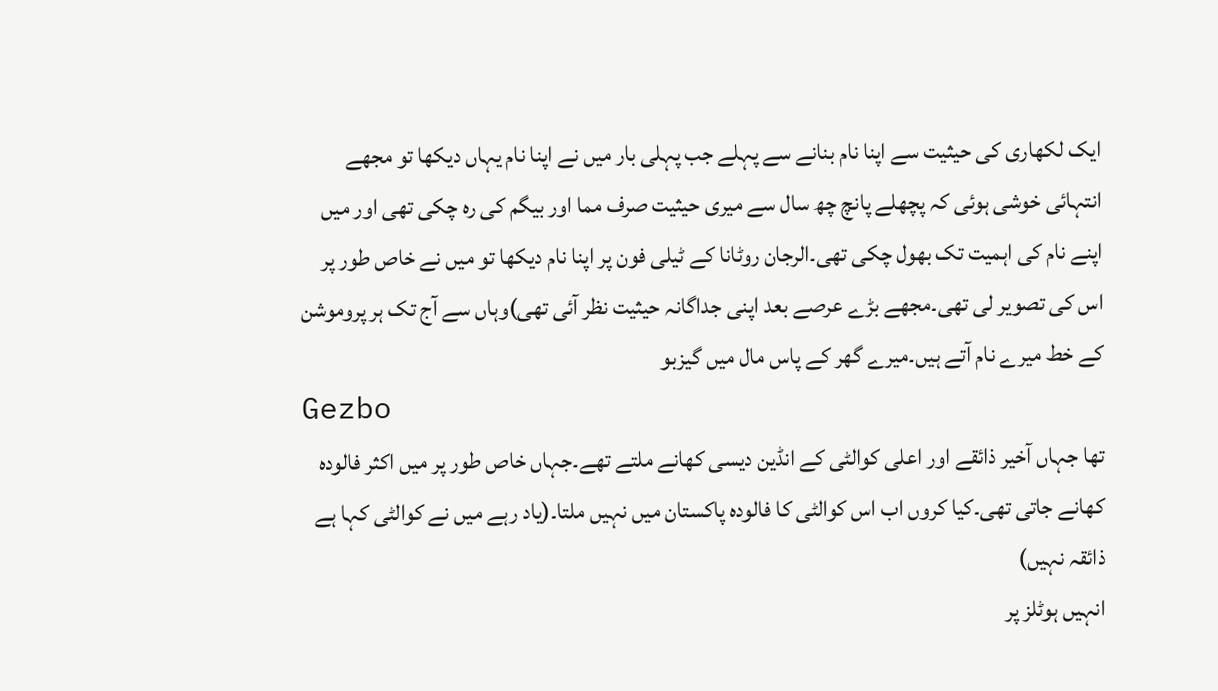ایک لکھاری کی حیثیت سے اپنا نام بنانے سے پہلے جب پہلی بار میں نے اپنا نام یہاں دیکھا تو مجھے انتہائی خوشی ہوئی کہ پچھلے پانچ چھ سال سے میری حیثیت صرف مما اور بیگم کی رہ چکی تھی اور میں اپنے نام کی اہمیت تک بھول چکی تھی۔الرجان روٹانا کے ٹیلی فون پر اپنا نام دیکھا تو میں نے خاص طور پر اس کی تصویر لی تھی۔مجھے بڑے عرصے بعد اپنی جداگانہ حیثیت نظر آئی تھی)وہاں سے آج تک ہر پروموشن کے خط میرے نام آتے ہیں۔میرے گھر کے پاس مال میں گیزبو
Gezbo
تھا جہاں آخیر ذائقے اور اعلی کوالٹی کے انڈین دیسی کھانے ملتے تھے۔جہاں خاص طور پر میں اکثر فالودہ کھانے جاتی تھی۔کیا کروں اب اس کوالٹی کا فالودہ پاکستان میں نہیں ملتا۔(یاد رہے میں نے کوالٹی کہا ہے ذائقہ نہیں)
انہیں ہوٹلز پر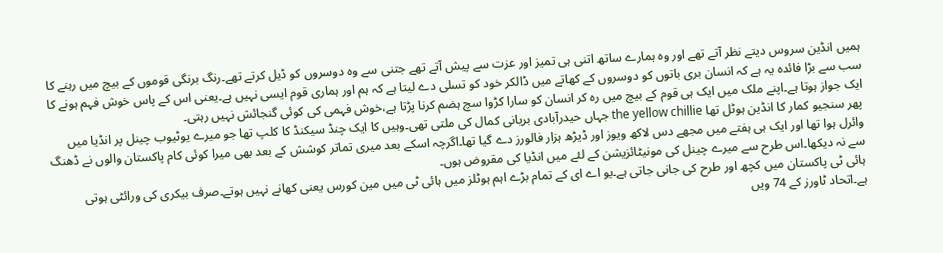ہمیں انڈین سروس دیتے نظر آتے تھے اور وہ ہمارے ساتھ اتنی ہی تمیز اور عزت سے پیش آتے تھے جتنی سے وہ دوسروں کو ڈیل کرتے تھے۔رنگ برنگی قوموں کے بیچ میں رہنے کا سب سے بڑا فائدہ یہ ہے کہ انسان بری باتوں کو دوسروں کے کھاتے میں ڈالکر خود کو تسلی دے لیتا ہے کہ ہم اور ہماری قوم ایسی نہیں ہے۔یعنی اس کے پاس خوش فہم ہونے کا ایک جواز ہوتا ہے۔اپنے ملک میں ایک ہی قوم کے بیچ میں رہ کر انسان کو سارا کڑوا سچ ہضم کرنا پڑتا ہے،خوش فہمی کی کوئی گنجائش نہیں رہتی۔
پھر سنجیو کمار کا انڈین ہوٹل تھا the yellow chillie جہاں حیدرآبادی بریانی کمال کی ملتی تھی۔وہیں کا ایک چنڈ سیکنڈ کا کلپ تھا جو میرے یوٹیوب چینل پر انڈیا میں وائرل ہوا تھا اور ایک ہی ہفتے میں مجھے دس لاکھ ویوز اور ڈیڑھ ہزار فالورز دے گیا تھا۔اگرچہ اسکے بعد میری تماتر کوشش کے بعد بھی میرا کوئی کام پاکستان والوں نے ڈھنگ سے نہ دیکھا۔اس طرح سے میرے چینل کی مونیٹائزیشن کے لئے میں انڈیا کی مقروض ہوں۔
ہائی ٹی پاکستان میں کچھ اور طرح کی جانی جاتی ہے۔یو اے ای کے تمام بڑے اہم ہوٹلز میں ہائی ٹی میں مین کورس یعنی کھانے نہیں ہوتے۔صرف بیکری کی ورائٹی ہوتی ہے۔اتحاد ٹاورز کے 74 ویں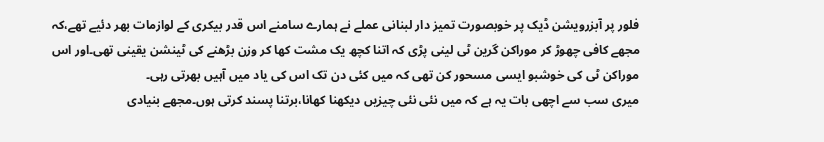فلور پر آبزرویشن ڈیک پر خوبصورت تمیز دار لبنانی عملے نے ہمارے سامنے اس قدر بیکری کے لوازمات بھر دئیے تھے،کہ مجھے کافی چھوڑ کر موراکن گرین ٹی لینی پڑی کہ اتنا کچھ یک مشت کھا کر وزن بڑھنے کی ٹینشن یقینی تھی۔اور اس موراکن ٹی کی خوشبو ایسی مسحور کن تھی کہ میں کئی دن تک اس کی یاد میں آہیں بھرتی رہی۔
میری سب سے اچھی بات یہ ہے کہ میں نئی نئی چیزیں دیکھنا کھانا،برتنا پسند کرتی ہوں۔مجھے بنیادی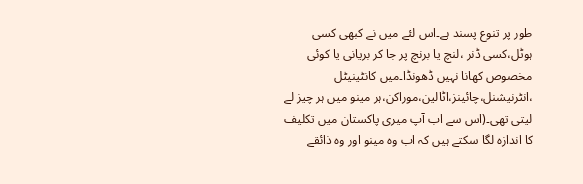طور پر تنوع پسند ہے۔اس لئے میں نے کبھی کسی ہوٹل،کسی ڈنر ،لنچ یا برنچ پر جا کر بریانی یا کوئی مخصوص کھانا نہیں ڈھونڈا۔میں کانٹینیٹل ،انٹرنیشنل،چائینز،اٹالین،موراکن،ہر مینو میں ہر چیز لے لیتی تھی۔(اس سے اب آپ میری پاکستان میں تکلیف کا اندازہ لگا سکتے ہیں کہ اب وہ مینو اور وہ ذائقے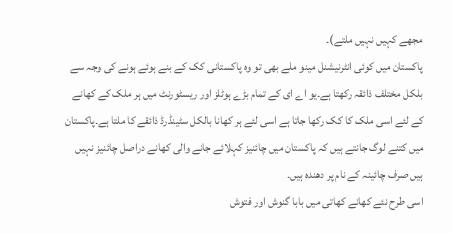مجھے کہیں نہیں ملتے)۔
پاکستان میں کوئی انٹرنیشنل مینو ملے بھی تو وہ پاکستانی کک کے بنے ہوئے ہونے کی وجہ سے بلکل مختلف ذائقہ رکھتا ہے۔یو اے ای کے تمام بڑے ہوٹلز اور ریسٹورنٹ میں ہر ملک کے کھانے کے لئے اسی ملک کا کک رکھا جاتا ہے اسی لئے ہر کھانا بالکل سٹینڈرڈ ذائقے کا ملتا ہے۔پاکستان میں کتنے لوگ جانتے ہیں کہ پاکستان میں چائنیز کہلائے جانے والی کھانے دراصل چائنیز نہیں ہیں صرف چائینہ کے نام پر دھندہ ہیں۔
اسی طرح نئے کھانے کھاتی میں بابا گنوش اور فتوش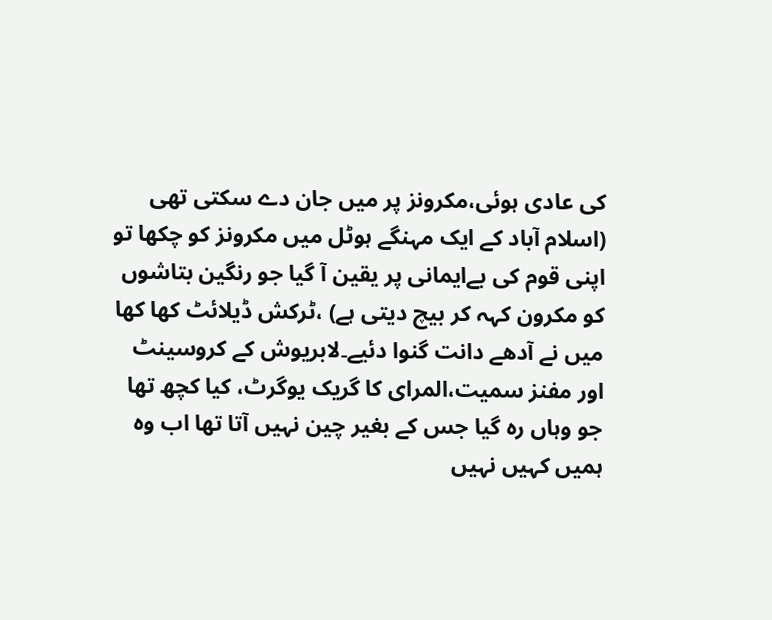کی عادی ہوئی،مکرونز پر میں جان دے سکتی تھی (اسلام آباد کے ایک مہنگے ہوٹل میں مکرونز کو چکھا تو اپنی قوم کی بےایمانی پر یقین آ گیا جو رنگین بتاشوں کو مکرون کہہ کر بیچ دیتی ہے) ،ٹرکش ڈیلائٹ کھا کھا میں نے آدھے دانت گنوا دئیے۔لابریوش کے کروسینٹ اور مفنز سمیت،المرای کا گریک یوگرٹ، کیا کچھ تھا جو وہاں رہ گیا جس کے بغیر چین نہیں آتا تھا اب وہ ہمیں کہیں نہیں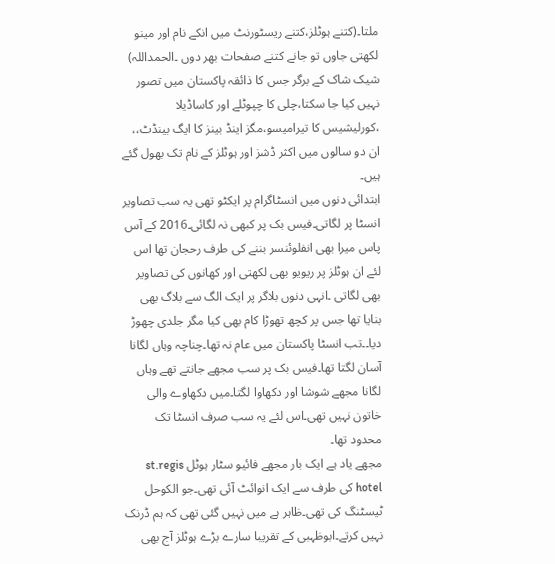ملتا۔(کتنے ہوٹلز،کتنے ریسٹورنٹ میں انکے نام اور مینو لکھتی جاوں تو جانے کتنے صفحات بھر دوں ۔الحمداللہ)
شیک شاک کے برگر جس کا ذائقہ پاکستان میں تصور نہیں کیا جا سکتا،چلی کا چپوٹلے اور کاساڈیلا ،کورلیشیس کا تیرامیسو،مگز اینڈ بینز کا ایگ بینڈٹ،، ان دو سالوں میں اکثر ڈشز اور ہوٹلز کے نام تک بھول گئے ہیں۔
ابتدائی دنوں میں انسٹاگرام پر ایکٹو تھی یہ سب تصاویر انسٹا پر لگاتی۔فیس بک پر کبھی نہ لگائی۔2016 کے آس پاس میرا بھی انفلوئنسر بننے کی طرف رحجان تھا اس لئے ان ہوٹلز پر ریویو بھی لکھتی اور کھانوں کی تصاویر بھی لگاتی ۔انہی دنوں بلاگر پر ایک الگ سے بلاگ بھی بنایا تھا جس پر کچھ تھوڑا کام بھی کیا مگر جلدی چھوڑ دیا۔۔تب انسٹا پاکستان میں عام نہ تھا۔چناچہ وہاں لگانا آسان لگتا تھا۔فیس بک پر سب مجھے جانتے تھے وہاں لگانا مجھے شوشا اور دکھاوا لگتا۔میں دکھاوے والی خاتون نہیں تھی۔اس لئے یہ سب صرف انسٹا تک محدود تھا۔
مجھے یاد ہے ایک بار مجھے فائیو سٹار ہوٹل st.regis hotel کی طرف سے ایک انوائٹ آئی تھی۔جو الکوحل ٹیسٹنگ کی تھی۔ظاہر ہے میں نہیں گئی تھی کہ ہم ڈرنک نہیں کرتے۔ابوظہبی کے تقریبا سارے بڑے ہوٹلز آج بھی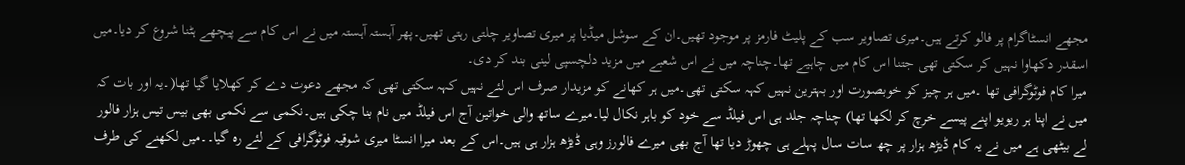مجھے انسٹاگرام پر فالو کرتے ہیں۔میری تصاویر سب کے پلیٹ فارمز پر موجود تھیں۔ان کے سوشل میڈیا پر میری تصاویر چلتی رہتی تھیں۔پھر آہستہ آہستہ میں نے اس کام سے پیچھے ہٹنا شروع کر دیا۔میں اسقدر دکھاوا نہیں کر سکتی تھی جتنا اس کام میں چاہیے تھا۔چناچہ میں نے اس شعبے میں مزید دلچسپی لینی بند کر دی۔
میرا کام فوٹوگرافی تھا ۔میں ہر چیز کو خوبصورت اور بہترین نہیں کہہ سکتی تھی۔میں ہر کھانے کو مزیدار صرف اس لئے نہیں کہہ سکتی تھی کہ مجھے دعوت دے کر کھلایا گیا تھا(۔یہ اور بات کہ میں نے اپنا ہر ریویو اپنے پیسے خرچ کر لکھا تھا) چناچہ جلد ہی اس فیلڈ سے خود کو باہر نکال لیا۔میرے ساتھ والی خواتین آج اس فیلڈ میں نام بنا چکی ہیں۔نکمی سے نکمی بھی بیس تیس ہزار فالور لے بیٹھی ہے میں نے یہ کام ڈیڑھ ہزار پر چھ سات سال پہلے ہی چھوڑ دیا تھا آج بھی میرے فالورز وہی ڈیڑھ ہزار ہی ہیں۔اس کے بعد میرا انسٹا میری شوقیہ فوٹوگرافی کے لئے رہ گیا۔۔میں لکھنے کی طرف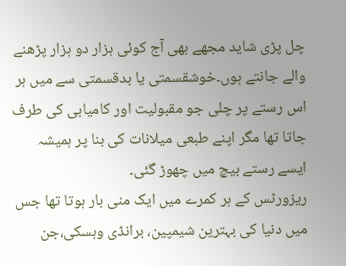چل پڑی شاید مجھے بھی آج کوئی ہزار دو ہزار پڑھنے والے جانتے ہوں۔خوشقسمتی یا بدقسمتی سے میں ہر اس رستے پر چلی جو مقبولیت اور کامیابی کی طرف جاتا تھا مگر اپنے طبعی میلانات کی بنا پر ہمیشہ ایسے رستے بیچ میں چھوڑ گئی۔
ریزورٹس کے ہر کمرے میں ایک منی بار ہوتا تھا جس میں دنیا کی بہترین شیمپین، برانڈی وہسکی،جن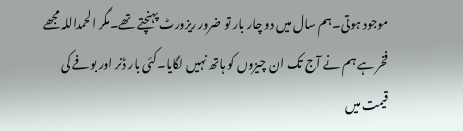موجود ہوتی۔ہم سال میں دو چار بار تو ضرور ریزورٹ پہنچتے تھے۔مگر الحمداللہ مجھے فخر ہے ہم نے آج تک ان چیزوں کو ہاتھ نہیں لگایا۔کئی بار ڈنر اور بوفے کی قیمت میں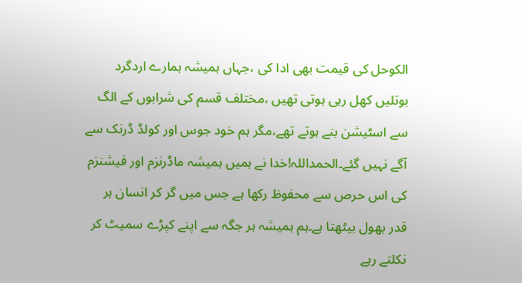الکوحل کی قیمت بھی ادا کی ،جہاں ہمیشہ ہمارے اردگرد بوتلیں کھل رہی ہوتی تھیں ،مختلف قسم کی شرابوں کے الگ سے اسٹیشن بنے ہوتے تھے،مگر ہم خود جوس اور کولڈ ڈرنک سے آگے نہیں گئے۔الحمداللہ!خدا نے ہمیں ہمیشہ ماڈرنزم اور فیشنزم کی اس حرص سے محفوظ رکھا ہے جس میں گر کر انسان ہر قدر بھول بیٹھتا ہے۔ہم ہمیشہ ہر جگہ سے اپنے کپڑے سمیٹ کر نکلتے رہے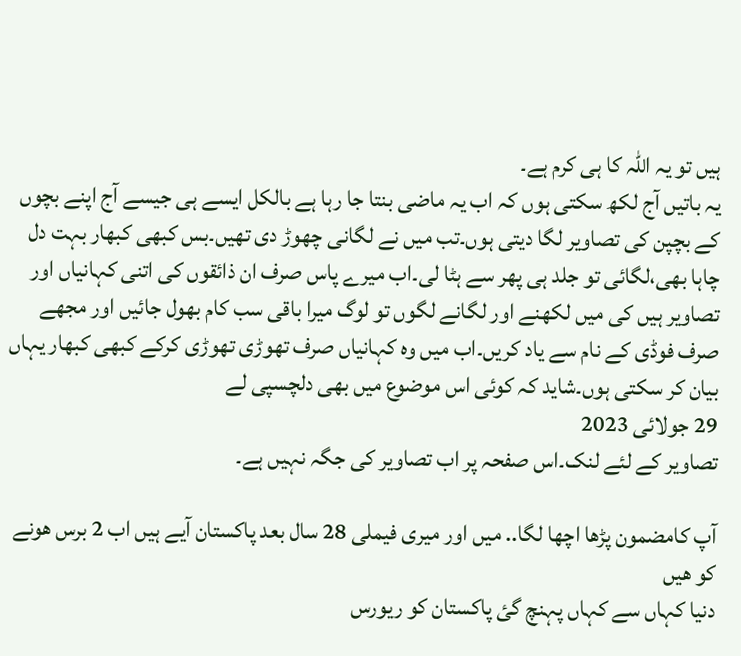ہیں تو یہ اللہ کا ہی کرم ہے۔
یہ باتیں آج لکھ سکتی ہوں کہ اب یہ ماضی بنتا جا رہا ہے بالکل ایسے ہی جیسے آج اپنے بچوں کے بچپن کی تصاویر لگا دیتی ہوں۔تب میں نے لگانی چھوڑ دی تھیں۔بس کبھی کبھار بہت دل چاہا بھی،لگائی تو جلد ہی پھر سے ہٹا لی۔اب میرے پاس صرف ان ذائقوں کی اتنی کہانیاں اور تصاویر ہیں کی میں لکھنے اور لگانے لگوں تو لوگ میرا باقی سب کام بھول جائیں اور مجھے صرف فوڈی کے نام سے یاد کریں۔اب میں وہ کہانیاں صرف تھوڑی تھوڑی کرکے کبھی کبھار یہاں بیان کر سکتی ہوں۔شاید کہ کوئی اس موضوع میں بھی دلچسپی لے
29 جولائی 2023
تصاویر کے لئے لنک۔اس صفحہ پر اب تصاویر کی جگہ نہیں ہے۔

آپ کامضمون پڑھا اچھا لگا.. میں اور میری فیملی 28 سال بعد پاکستان آیے ہیں اب 2 برس ھونے کو ھیں
دنیا کہاں سے کہاں پہنچ گئ پاکستان کو ریورس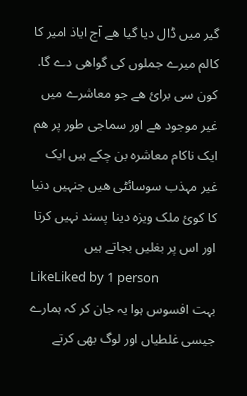گیر میں ڈال دیا گیا ھے آج ایاذ امیر کا کالم میرے جملوں کی گواھی دے گا. کون سی برائ ھے جو معاشرے میں غیر موجود ھے اور سماجی طور پر ھم ایک ناکام معاشرہ بن چکے ہیں ایک
غیر مہذب سوسائٹی ھیں جنہیں دنیا کا کوئ ملک ویزہ دینا پسند نہیں کرتا اور اس پر بغلیں بجاتے ہیں
LikeLiked by 1 person
بہت افسوس ہوا یہ جان کر کہ ہمارے جیسی غلطیاں اور لوگ بھی کرتے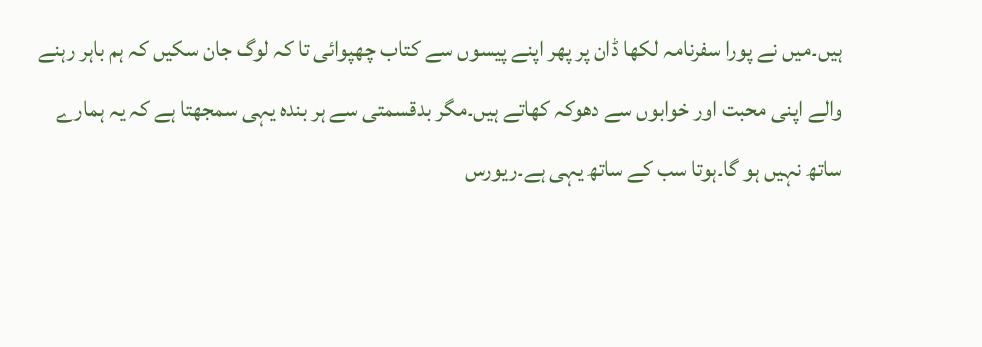ہیں۔میں نے پورا سفرنامہ لکھا ڈان پر پھر اپنے پیسوں سے کتاب چھپوائی تا کہ لوگ جان سکیں کہ ہم باہر رہنے والے اپنی محبت اور خوابوں سے دھوکہ کھاتے ہیں۔مگر بدقسمتی سے ہر بندہ یہی سمجھتا ہے کہ یہ ہمارے ساتھ نہیں ہو گا۔ہوتا سب کے ساتھ یہی ہے۔ریورس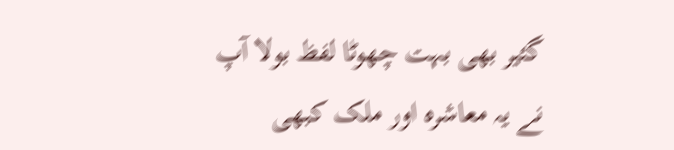گئیر بھی بہت چھوٹا لفظ بولا آپ نے یہ معاشرہ اور ملک کبھی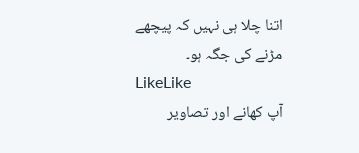اتنا چلا ہی نہیں کہ پیچھے مڑنے کی جگہ ہو۔
LikeLike
آپ کھانے اور تصاویر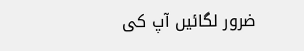ضرور لگائیں آپ کی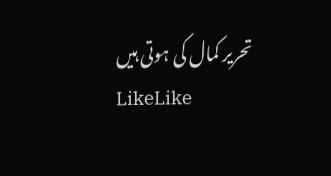تحریر کمال کی ہوتی ہیں
LikeLike